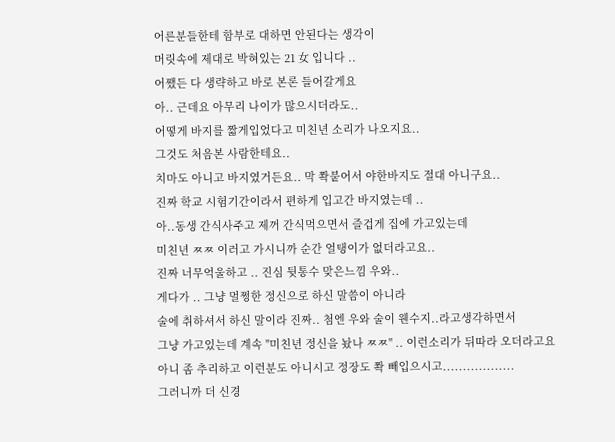어른분들한테 함부로 대하면 안된다는 생각이
머릿속에 제대로 박혀있는 21 女 입니다 ..
어쨌든 다 생략하고 바로 본론 들어갈게요
아.. 근데요 아무리 나이가 많으시더라도..
어떻게 바지를 짧게입었다고 미친년 소리가 나오지요..
그것도 처음본 사람한테요..
치마도 아니고 바지였거든요.. 막 쫙붙어서 야한바지도 절대 아니구요..
진짜 학교 시험기간이라서 편하게 입고간 바지였는데 ..
아..동생 간식사주고 제꺼 간식먹으면서 즐겁게 집에 가고있는데
미친년 ㅉㅉ 이러고 가시니까 순간 얼탱이가 없더라고요..
진짜 너무억울하고 .. 진심 뒷통수 맞은느낌 우와..
게다가 .. 그냥 멀쩡한 정신으로 하신 말씀이 아니라
술에 취하셔서 하신 말이라 진짜.. 첨엔 우와 술이 웬수지..라고생각하면서
그냥 가고있는데 계속 "미친년 정신을 놨나 ㅉㅉ" .. 이런소리가 뒤따라 오더라고요
아니 좀 추리하고 이런분도 아니시고 정장도 쫙 빼입으시고..................
그러니까 더 신경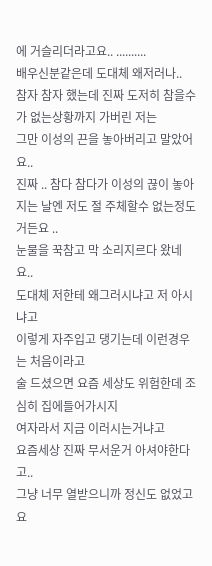에 거슬리더라고요.. ..........
배우신분같은데 도대체 왜저러나..
참자 참자 했는데 진짜 도저히 참을수가 없는상황까지 가버린 저는
그만 이성의 끈을 놓아버리고 말았어요..
진짜 .. 참다 참다가 이성의 끊이 놓아지는 날엔 저도 절 주체할수 없는정도거든요 ..
눈물을 꾹참고 막 소리지르다 왔네요..
도대체 저한테 왜그러시냐고 저 아시냐고
이렇게 자주입고 댕기는데 이런경우는 처음이라고
술 드셨으면 요즘 세상도 위험한데 조심히 집에들어가시지
여자라서 지금 이러시는거냐고
요즘세상 진짜 무서운거 아셔야한다고..
그냥 너무 열받으니까 정신도 없었고요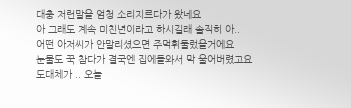대충 저런말을 엄청 소리지르다가 왔네요
아 그래도 계속 미친년이라고 하시길래 솔직히 아..
어떤 아저씨가 안말리셨으면 주먹휘둘렀을거에요
눈물도 꾹 참다가 결국엔 집에들와서 막 울어버렸고요
도대체가 .. 오늘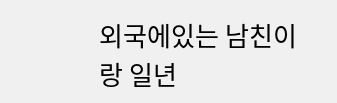외국에있는 남친이랑 일년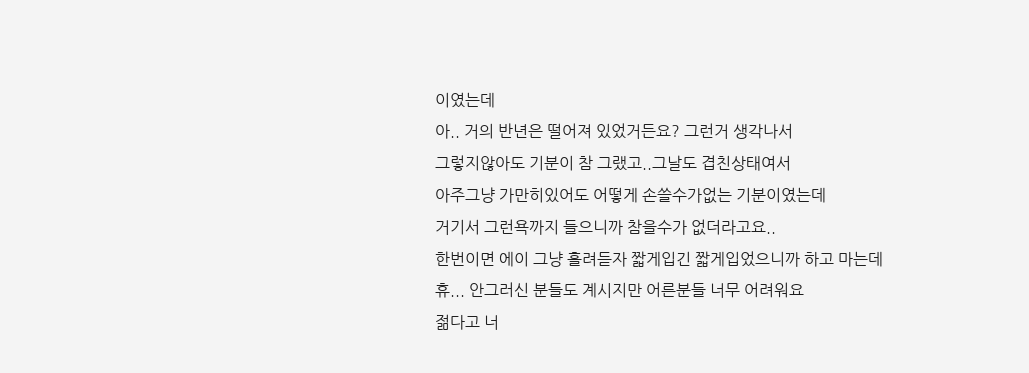이였는데
아.. 거의 반년은 떨어져 있었거든요? 그런거 생각나서
그렇지않아도 기분이 참 그랬고..그날도 겹친상태여서
아주그냥 가만히있어도 어떻게 손쓸수가없는 기분이였는데
거기서 그런욕까지 들으니까 참을수가 없더라고요..
한번이면 에이 그냥 흘려듣자 짧게입긴 짧게입었으니까 하고 마는데
휴... 안그러신 분들도 계시지만 어른분들 너무 어려워요
젊다고 너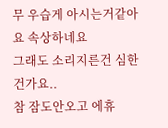무 우습게 아시는거같아요 속상하네요
그래도 소리지른건 심한건가요..
참 잠도안오고 에휴